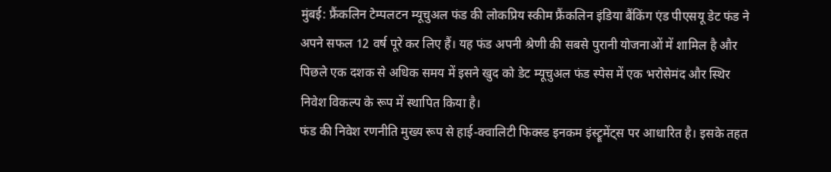मुंबई: फ्रैंकलिन टेम्पलटन म्यूचुअल फंड की लोकप्रिय स्कीम फ्रैंकलिन इंडिया बैंकिंग एंड पीएसयू डेट फंड ने अपने सफल 12 वर्ष पूरे कर लिए हैं। यह फंड अपनी श्रेणी की सबसे पुरानी योजनाओं में शामिल है और पिछले एक दशक से अधिक समय में इसने खुद को डेट म्यूचुअल फंड स्पेस में एक भरोसेमंद और स्थिर निवेश विकल्प के रूप में स्थापित किया है।
फंड की निवेश रणनीति मुख्य रूप से हाई-क्वालिटी फिक्स्ड इनकम इंस्ट्रूमेंट्स पर आधारित है। इसके तहत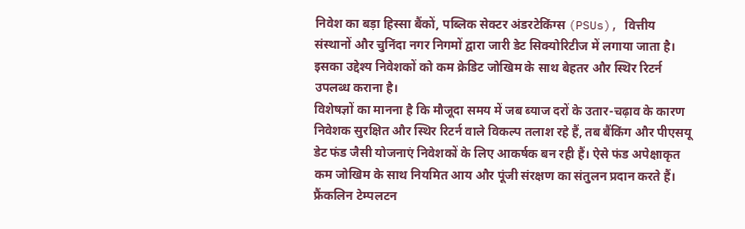निवेश का बड़ा हिस्सा बैंकों, पब्लिक सेक्टर अंडरटेकिंग्स (PSUs), वित्तीय संस्थानों और चुनिंदा नगर निगमों द्वारा जारी डेट सिक्योरिटीज में लगाया जाता है। इसका उद्देश्य निवेशकों को कम क्रेडिट जोखिम के साथ बेहतर और स्थिर रिटर्न उपलब्ध कराना है।
विशेषज्ञों का मानना है कि मौजूदा समय में जब ब्याज दरों के उतार-चढ़ाव के कारण निवेशक सुरक्षित और स्थिर रिटर्न वाले विकल्प तलाश रहे हैं, तब बैंकिंग और पीएसयू डेट फंड जैसी योजनाएं निवेशकों के लिए आकर्षक बन रही हैं। ऐसे फंड अपेक्षाकृत कम जोखिम के साथ नियमित आय और पूंजी संरक्षण का संतुलन प्रदान करते हैं।
फ्रैंकलिन टेम्पलटन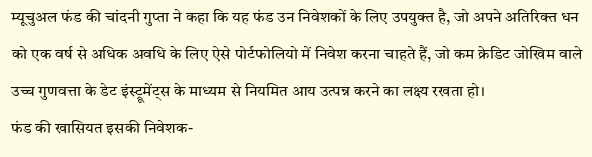म्यूचुअल फंड की चांदनी गुप्ता ने कहा कि यह फंड उन निवेशकों के लिए उपयुक्त है, जो अपने अतिरिक्त धन को एक वर्ष से अधिक अवधि के लिए ऐसे पोर्टफोलियो में निवेश करना चाहते हैं, जो कम क्रेडिट जोखिम वाले उच्च गुणवत्ता के डेट इंस्ट्रूमेंट्स के माध्यम से नियमित आय उत्पन्न करने का लक्ष्य रखता हो।
फंड की खासियत इसकी निवेशक-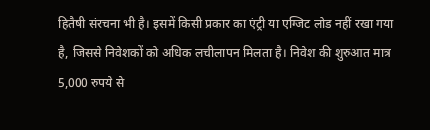हितैषी संरचना भी है। इसमें किसी प्रकार का एंट्री या एग्जिट लोड नहीं रखा गया है, जिससे निवेशकों को अधिक लचीलापन मिलता है। निवेश की शुरुआत मात्र 5,000 रुपये से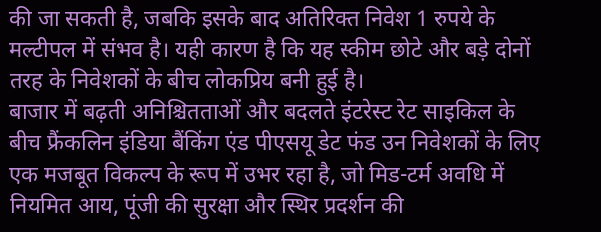की जा सकती है, जबकि इसके बाद अतिरिक्त निवेश 1 रुपये के मल्टीपल में संभव है। यही कारण है कि यह स्कीम छोटे और बड़े दोनों तरह के निवेशकों के बीच लोकप्रिय बनी हुई है।
बाजार में बढ़ती अनिश्चितताओं और बदलते इंटरेस्ट रेट साइकिल के बीच फ्रैंकलिन इंडिया बैंकिंग एंड पीएसयू डेट फंड उन निवेशकों के लिए एक मजबूत विकल्प के रूप में उभर रहा है, जो मिड-टर्म अवधि में नियमित आय, पूंजी की सुरक्षा और स्थिर प्रदर्शन की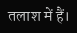तलाश में हैं।